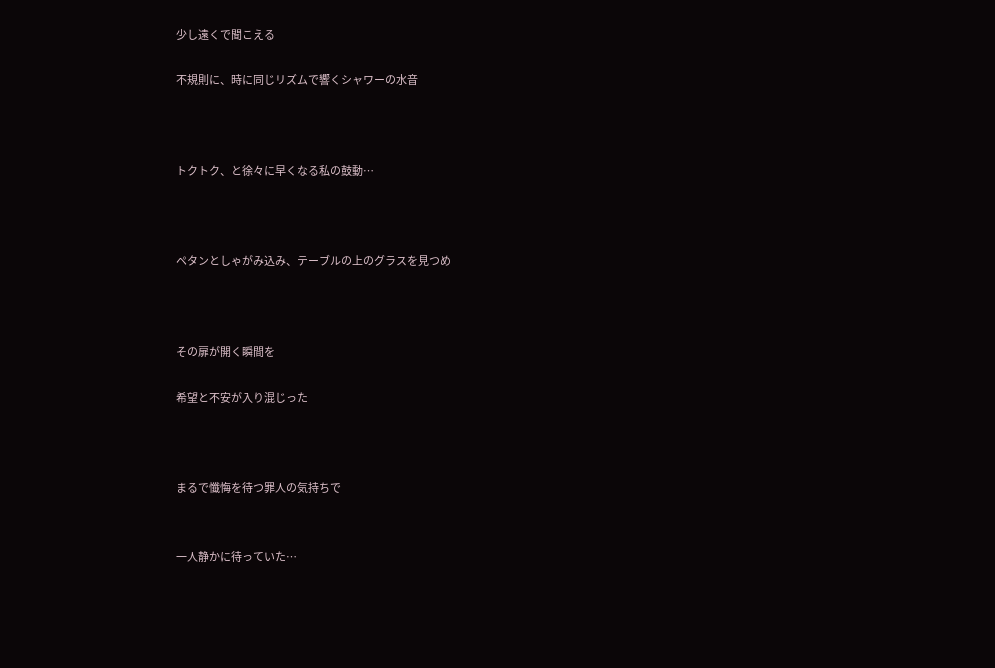少し遠くで聞こえる

不規則に、時に同じリズムで響くシャワーの水音



トクトク、と徐々に早くなる私の鼓動…



ペタンとしゃがみ込み、テーブルの上のグラスを見つめ



その扉が開く瞬間を

希望と不安が入り混じった



まるで懺悔を待つ罪人の気持ちで


一人静かに待っていた…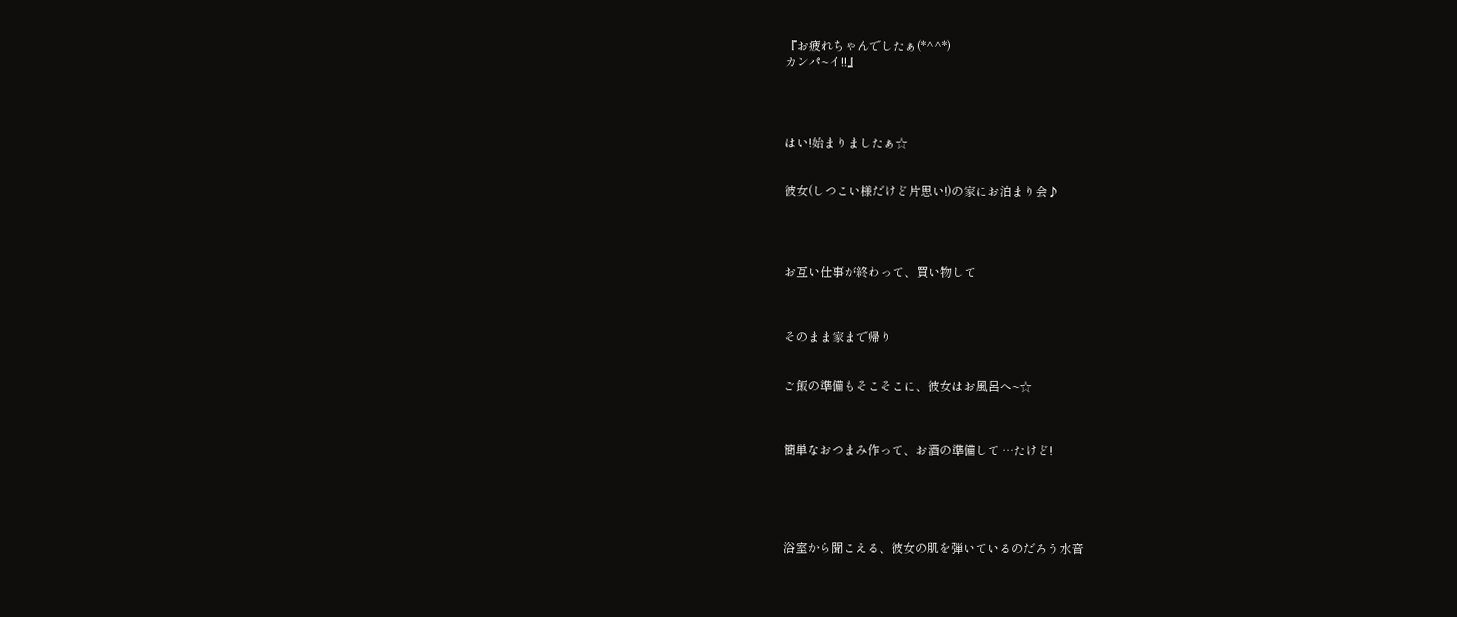『お疲れちゃんでしたぁ(*^^*)
カンパ~イ!!』




はい!始まりましたぁ☆


彼女(しつこい様だけど片思い!)の家にお泊まり会♪




お互い仕事が終わって、買い物して



そのまま家まで帰り


ご飯の準備もそこそこに、彼女はお風呂へ~☆



簡単なおつまみ作って、お酒の準備して …たけど!





浴室から聞こえる、彼女の肌を弾いているのだろう水音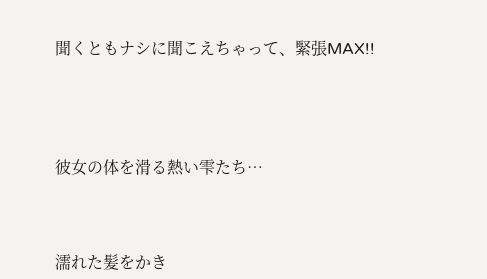聞くともナシに聞こえちゃって、緊張MAX!!




彼女の体を滑る熱い雫たち…



濡れた髪をかき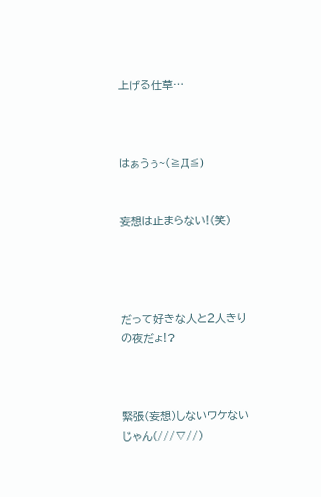上げる仕草…



はぁうぅ~(≧Д≦)


妄想は止まらない!(笑)




だって好きな人と2人きりの夜だょ!?



緊張(妄想)しないワケないじゃん(///∇//)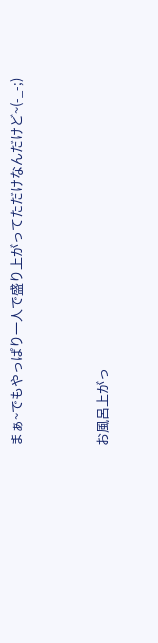まぁ~でもやっぱり一人で盛り上がってただけなんだけど~(-_-;)




お風呂上がっ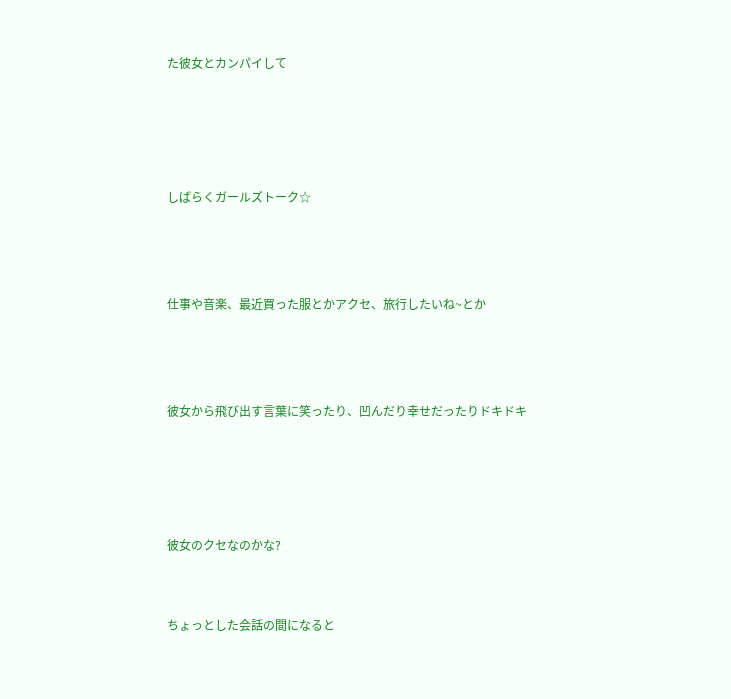た彼女とカンパイして




しばらくガールズトーク☆



仕事や音楽、最近買った服とかアクセ、旅行したいね~とか



彼女から飛び出す言葉に笑ったり、凹んだり幸せだったりドキドキ




彼女のクセなのかな?


ちょっとした会話の間になると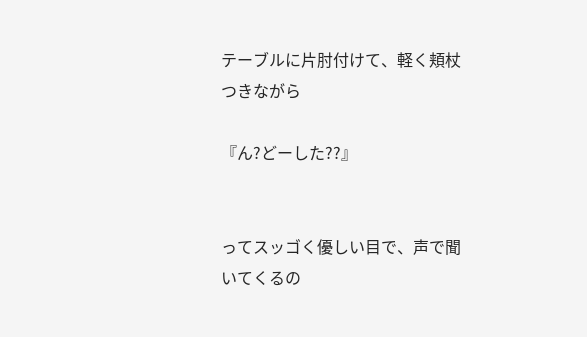テーブルに片肘付けて、軽く頬杖つきながら

『ん?どーした??』


ってスッゴく優しい目で、声で聞いてくるの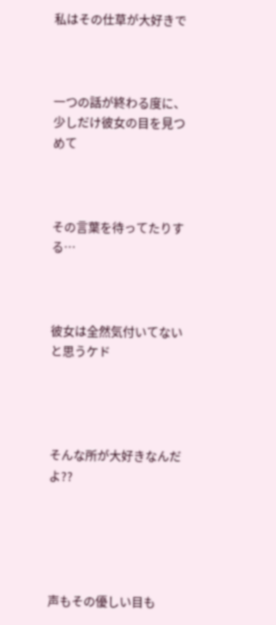私はその仕草が大好きで



一つの話が終わる度に、少しだけ彼女の目を見つめて



その言葉を待ってたりする…



彼女は全然気付いてないと思うケド




そんな所が大好きなんだよ??





声もその優しい目も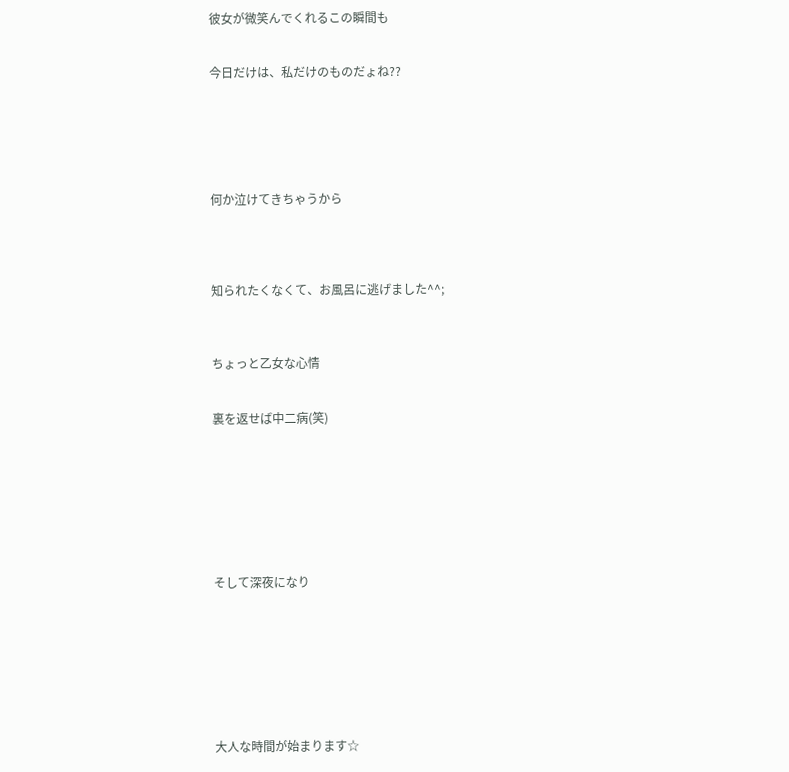彼女が微笑んでくれるこの瞬間も


今日だけは、私だけのものだょね??






何か泣けてきちゃうから




知られたくなくて、お風呂に逃げました^^;



ちょっと乙女な心情


裏を返せば中二病(笑)








そして深夜になり








大人な時間が始まります☆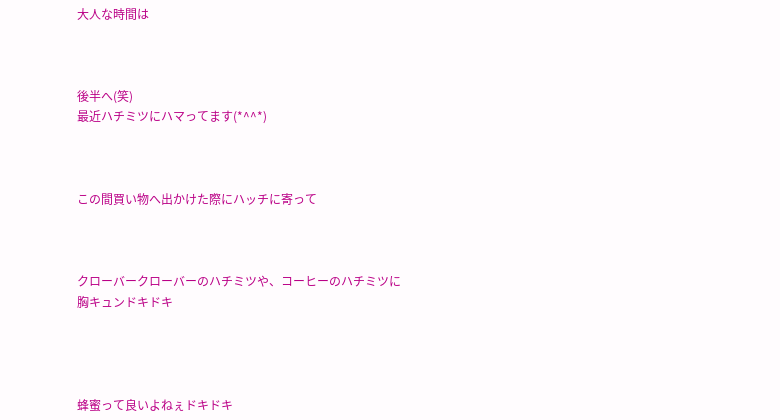大人な時間は



後半へ(笑)
最近ハチミツにハマってます(*^^*)



この間買い物へ出かけた際にハッチに寄って



クローバークローバーのハチミツや、コーヒーのハチミツに胸キュンドキドキ




蜂蜜って良いよねぇドキドキ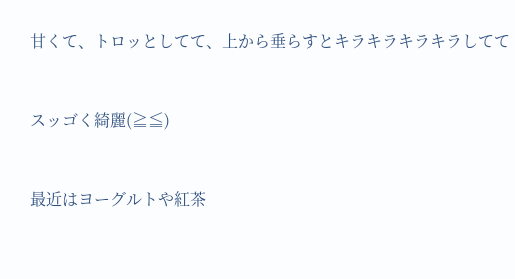甘くて、トロッとしてて、上から垂らすとキラキラキラキラしてて


スッゴく綺麗(≧≦)


最近はヨーグルトや紅茶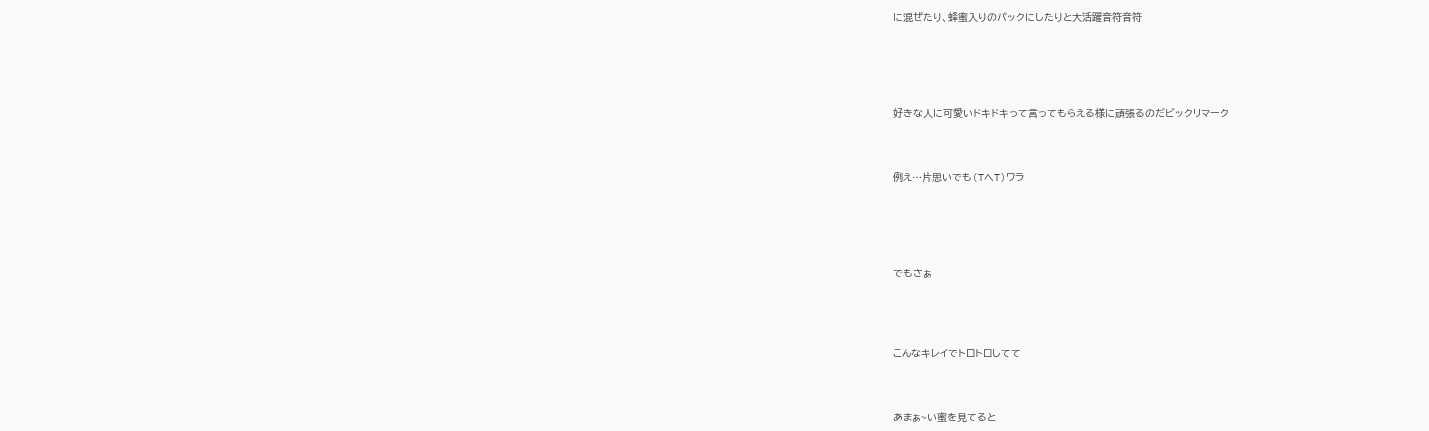に混ぜたり、蜂蜜入りのパックにしたりと大活躍音符音符





好きな人に可愛いドキドキって言ってもらえる様に頑張るのだビックリマーク



例え…片思いでも(TへT)ワラ





でもさぁ




こんなキレイでトロトロしてて



あまぁ~い蜜を見てると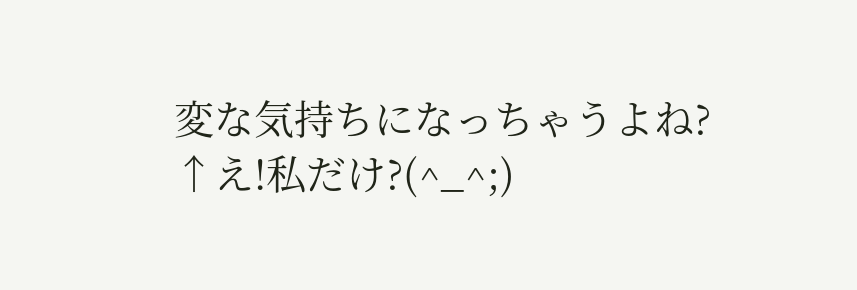変な気持ちになっちゃうよね?
↑え!私だけ?(^_^;)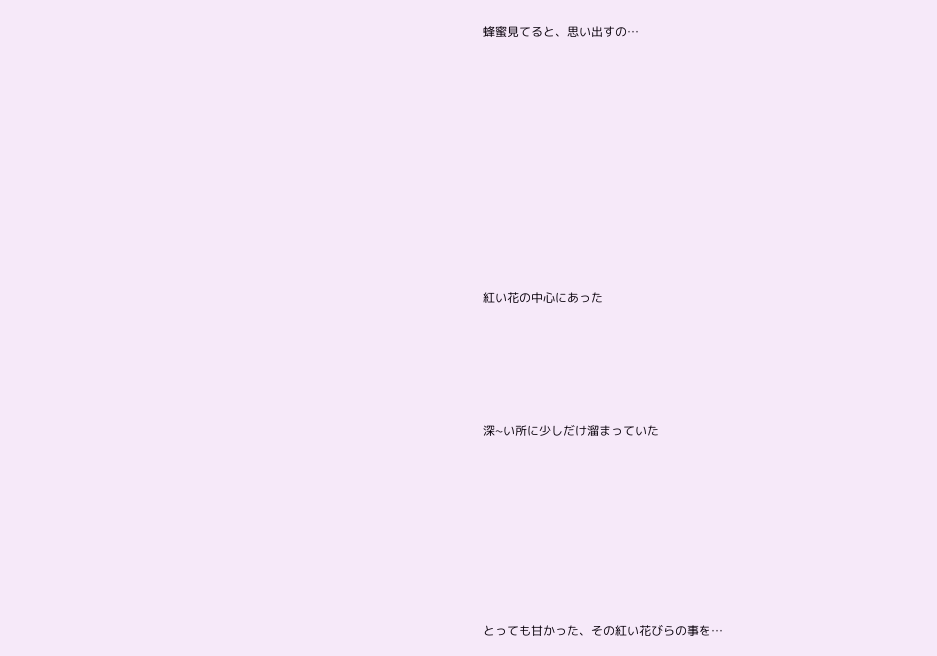蜂蜜見てると、思い出すの…











紅い花の中心にあった





深~い所に少しだけ溜まっていた








とっても甘かった、その紅い花びらの事を…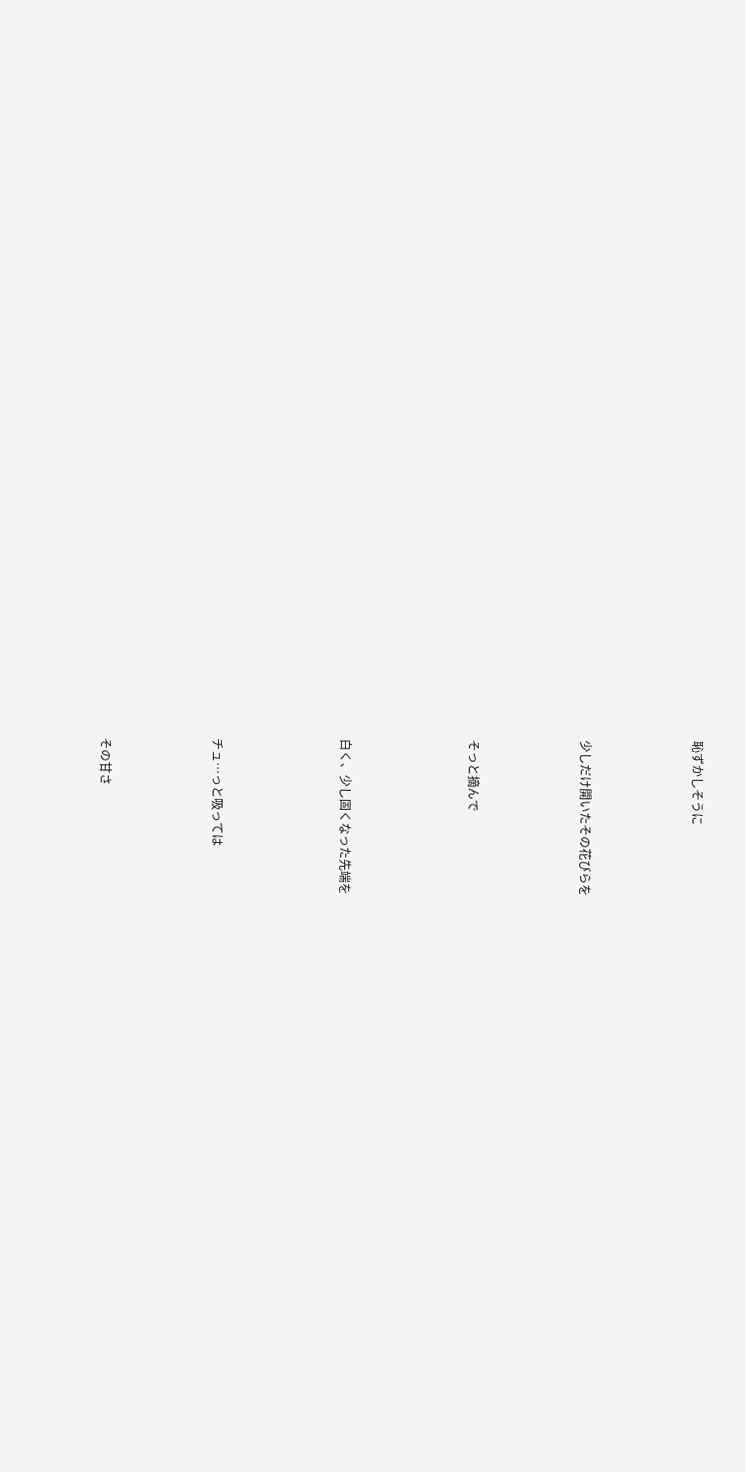恥ずかしそうに






少しだけ開いたその花びらを






そっと摘んで







白く、少し固くなった先端を







チュ…っと吸っては






その甘さ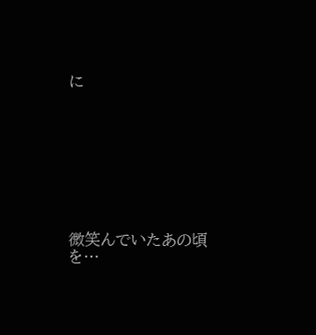に








微笑んでいたあの頃を…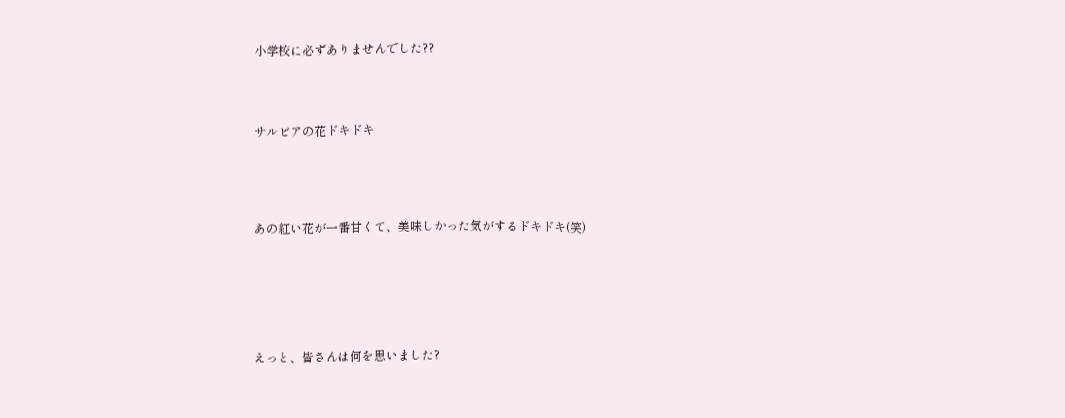小学校に必ずありませんでした??




サルビアの花ドキドキ





あの紅い花が一番甘くて、美味しかった気がするドキドキ(笑)







えっと、皆さんは何を思いました?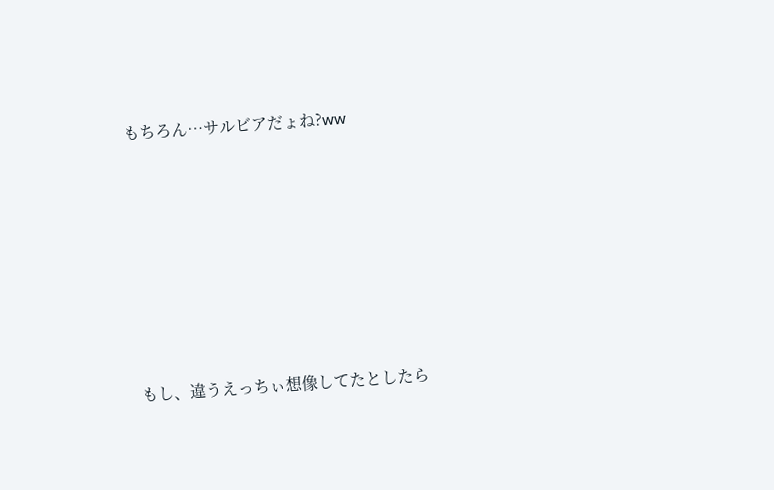もちろん…サルビアだょね?ww







もし、違うえっちぃ想像してたとしたら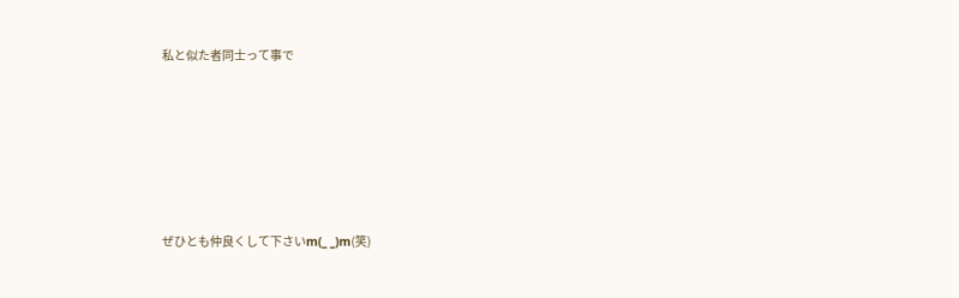私と似た者同士って事で






ぜひとも仲良くして下さいm(_ _)m(笑)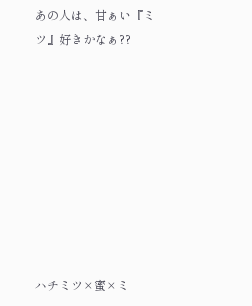あの人は、甘ぁい『ミツ』好きかなぁ??









ハチミツ×蜜×ミ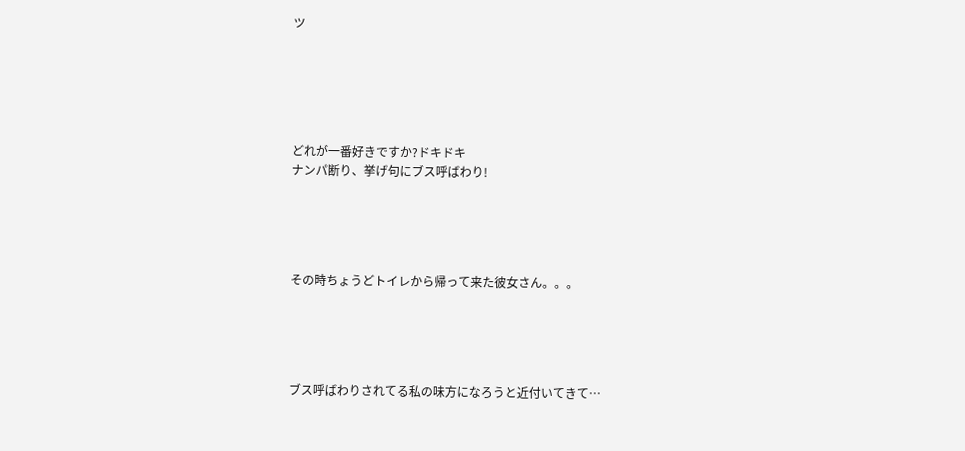ツ






どれが一番好きですか?ドキドキ
ナンパ断り、挙げ句にブス呼ばわり!





その時ちょうどトイレから帰って来た彼女さん。。。





ブス呼ばわりされてる私の味方になろうと近付いてきて…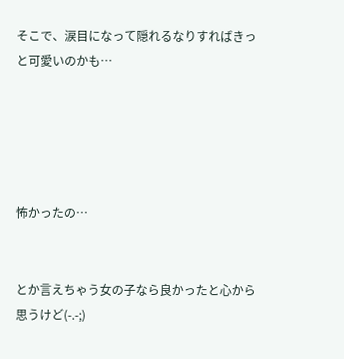そこで、涙目になって隠れるなりすればきっと可愛いのかも…





怖かったの…


とか言えちゃう女の子なら良かったと心から思うけど(-.-;)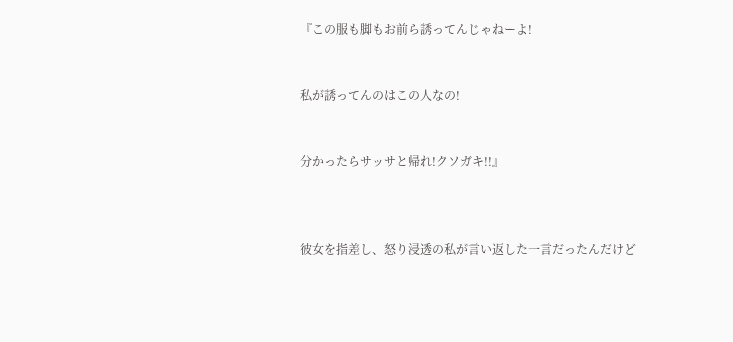『この服も脚もお前ら誘ってんじゃねーよ!


私が誘ってんのはこの人なの!


分かったらサッサと帰れ!クソガキ!!』



彼女を指差し、怒り浸透の私が言い返した一言だったんだけど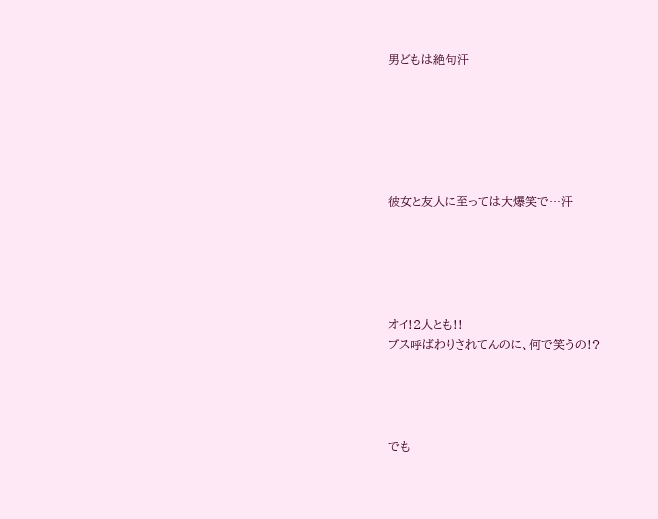男どもは絶句汗






彼女と友人に至っては大爆笑で…汗





オイ!2人とも!!
ブス呼ばわりされてんのに、何で笑うの!?




でも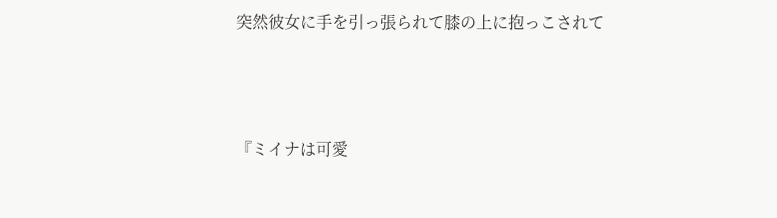突然彼女に手を引っ張られて膝の上に抱っこされて



『ミイナは可愛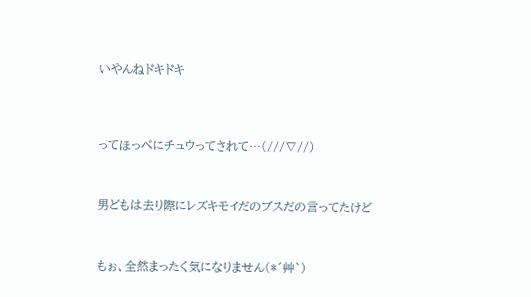いやんねドキドキ




ってほっぺにチュウってされて…(///∇//)



男どもは去り際にレズキモイだのブスだの言ってたけど



もぉ、全然まったく気になりません(*´艸`)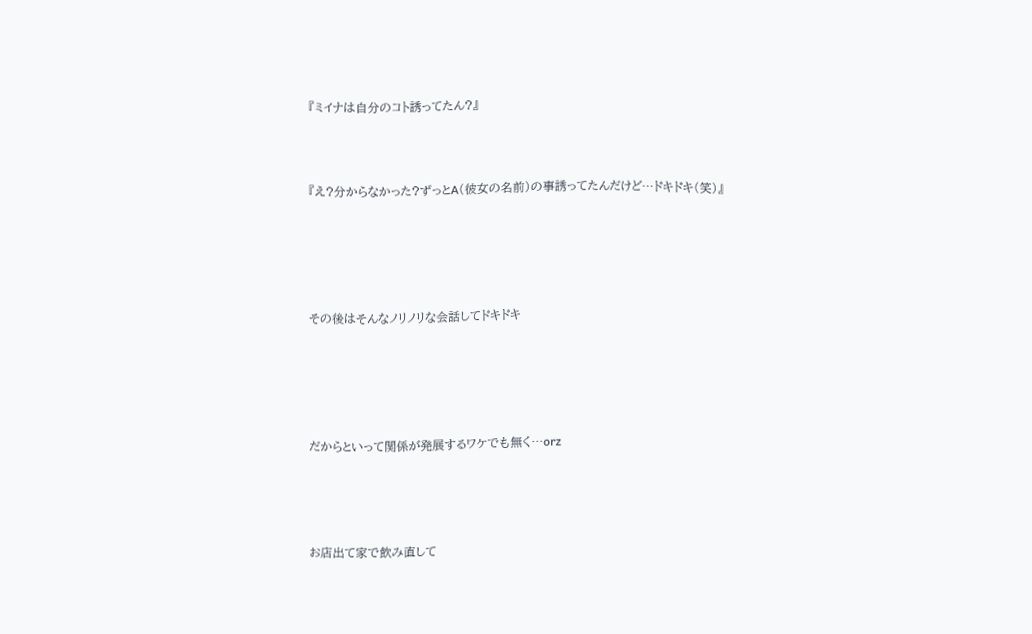『ミイナは自分のコト誘ってたん?』



『え?分からなかった?ずっとA(彼女の名前)の事誘ってたんだけど…ドキドキ(笑)』





その後はそんなノリノリな会話してドキドキ





だからといって関係が発展するワケでも無く…orz




お店出て家で飲み直して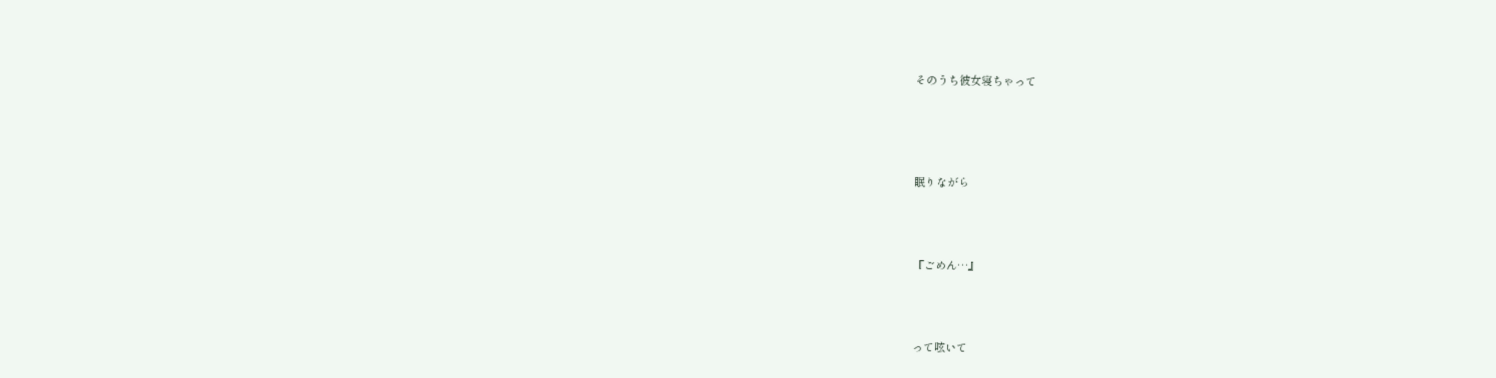そのうち彼女寝ちゃって




眠りながら



『ごめん…』



って呟いて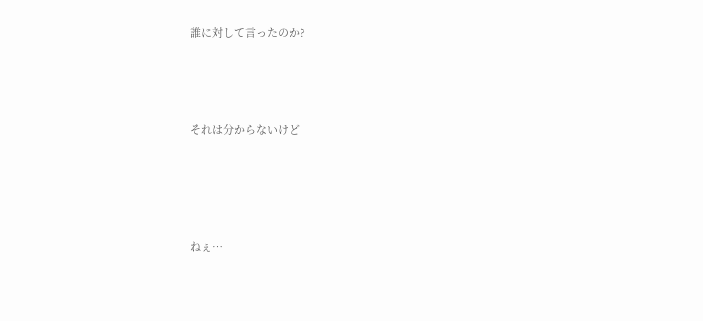誰に対して言ったのか?




それは分からないけど





ねぇ…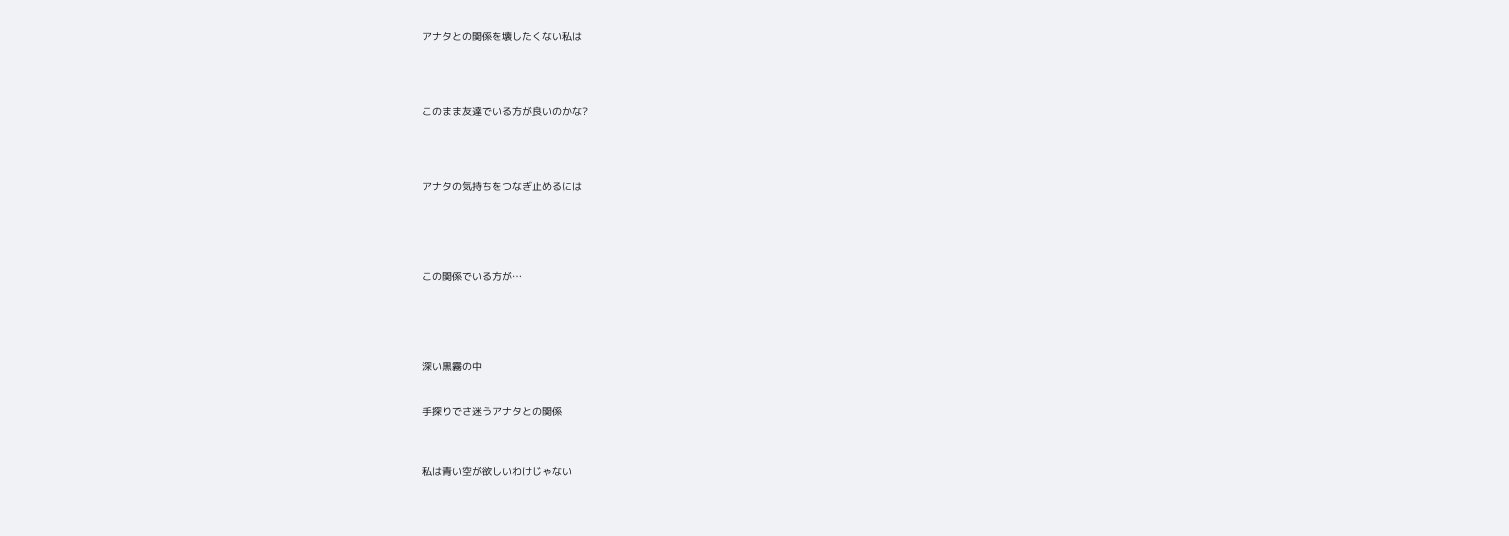アナタとの関係を壊したくない私は




このまま友達でいる方が良いのかな?




アナタの気持ちをつなぎ止めるには





この関係でいる方が…





深い黒霧の中


手探りでさ迷うアナタとの関係



私は青い空が欲しいわけじゃない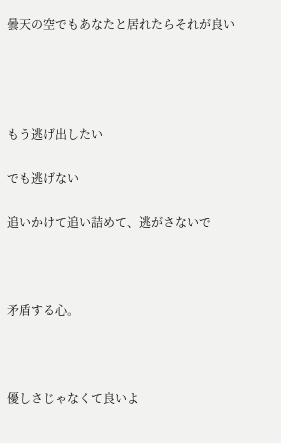曇天の空でもあなたと居れたらそれが良い




もう逃げ出したい

でも逃げない

追いかけて追い詰めて、逃がさないで



矛盾する心。



優しさじゃなくて良いよ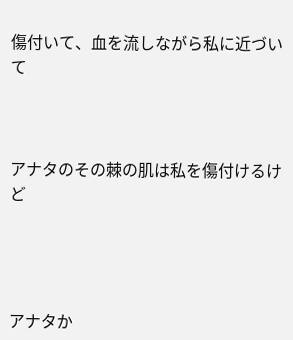傷付いて、血を流しながら私に近づいて



アナタのその棘の肌は私を傷付けるけど




アナタか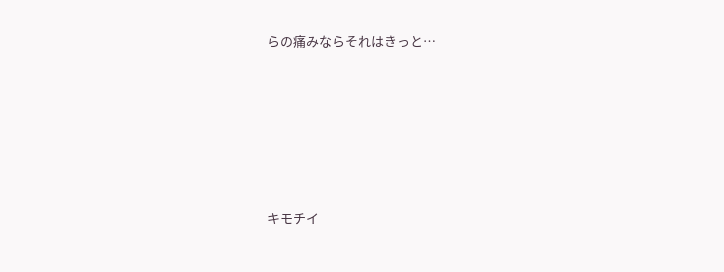らの痛みならそれはきっと…







キモチイ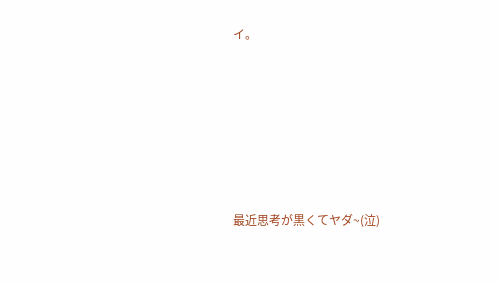イ。






最近思考が黒くてヤダ~(泣)